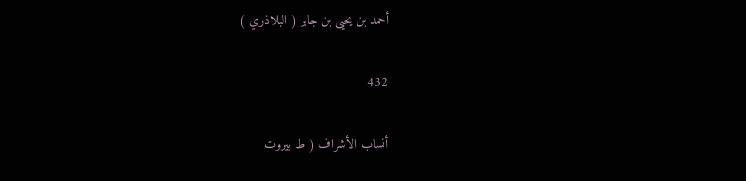أحمد بن يحيى بن جابر ( البلاذري )

432

أنساب الأشراف ( ط بيروت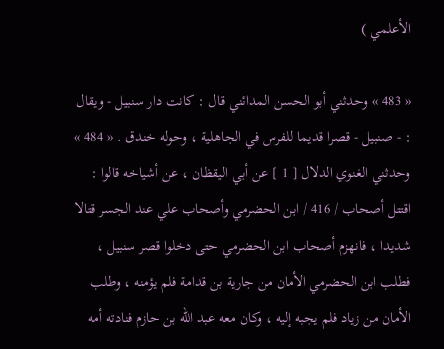الأعلمي )

« 483 » وحدثني أبو الحسن المدائني قال : كانت دار سنبيل - ويقال : - صنبيل - قصرا قديما للفرس في الجاهلية ، وحوله خندق . « 484 » وحدثني الغنوي الدلال [ 1 ] عن أبي اليقظان ، عن أشياخه قالوا : اقتتل أصحاب / 416 / ابن الحضرمي وأصحاب علي عند الجسر قتالا شديدا ، فانهزم أصحاب ابن الحضرمي حتى دخلوا قصر سنبيل ، فطلب ابن الحضرمي الأمان من جارية بن قدامة فلم يؤمنه ، وطلب الأمان من زياد فلم يجبه إليه ، وكان معه عبد اللّه بن حازم فنادته أمه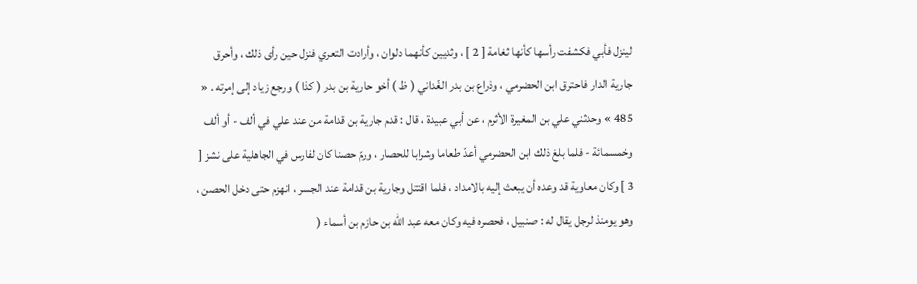لينزل فأبي فكشفت رأسها كأنها ثغامة [ 2 ] ، وثديين كأنهما دلوان ، وأرادت التعري فنزل حين رأى ذلك ، وأحرق جارية الدار فاحترق ابن الحضرمي ، وذراع بن بدر الغّداني ( ظ ) أخو حارية بن بدر ( كذا ) ورجع زياد إلى إمرته . « 485 » وحدثني علي بن المغيرة الأثرم ، عن أبي عبيدة ، قال : قدم جارية بن قدامة من عند علي في ألف - أو ألف وخمسمائة - فلما بلغ ذلك ابن الحضرمي أعدّ طعاما وشرابا للحصار ، ورمّ حصنا كان لفارس في الجاهلية على نشز [ 3 ] وكان معاوية قد وعده أن يبعث إليه بالامداد ، فلما اقتتل وجارية بن قدامة عند الجسر ، انهزم حتى دخل الحصن ، وهو يومنذ لرجل يقال له : صنبيل ، فحصره فيه وكان معه عبد اللّه بن حازم بن أسماء (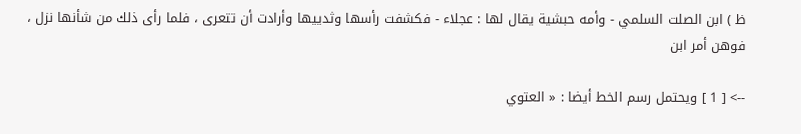ظ ) ابن الصلت السلمي - وأمه حبشية يقال لها : عجلاء - فكشفت رأسها وثدييها وأرادت أن تتعرى ، فلما رأى ذلك من شأنها نزل ، فوهن أمر ابن

--> [ 1 ] ويحتمل رسم الخط أيضا : « العتوي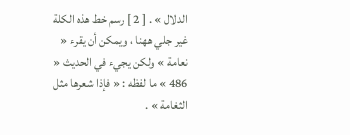الدلال » . [ 2 ] رسم خط هذه الكلة غير جلي ههنا ، ويمكن أن يقرء « نعامة » ولكن يجيء في الحديث « 486 » ما لفظه : « فإذا شعرها مثل الثغامة » .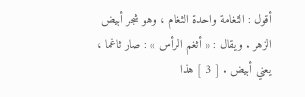أقول : الثغامة واحدة الثغام ، وهو شجر أبيض الزهر . ويقال : « أثغم الرأس » : صار ثاغما ، يعني أبيض . [ 3 ] هذا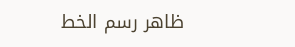ظاهر رسم الخط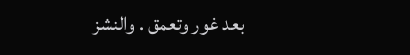بعد غور وتعمق . والنشز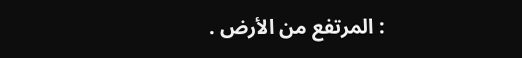: المرتفع من الأرض .